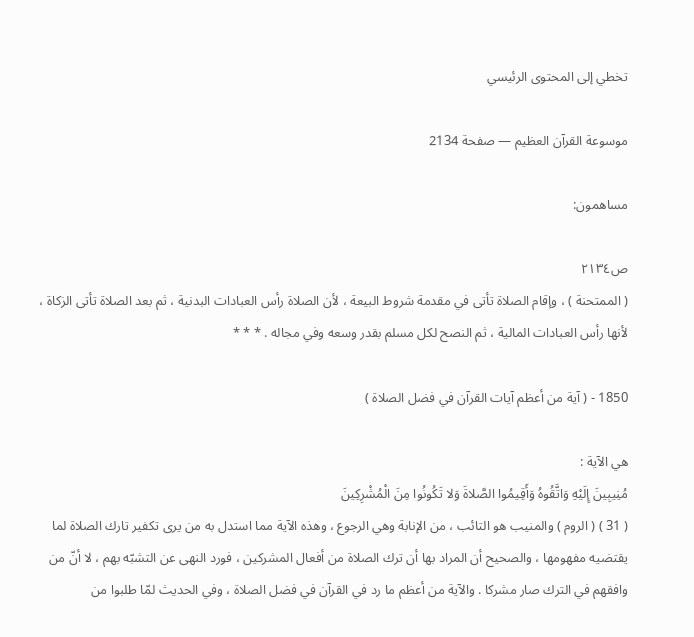تخطي إلى المحتوى الرئيسي

موسوعة القرآن العظيم — صفحة 2134

مساهمون:

ص٢١٣٤
( الممتحنة ) ، وإقام الصلاة تأتى في مقدمة شروط البيعة ، لأن الصلاة رأس العبادات البدنية ، ثم بعد الصلاة تأتى الزكاة ، لأنها رأس العبادات المالية ، ثم النصح لكل مسلم بقدر وسعه وفي مجاله . * * *

1850 - ( آية من أعظم آيات القرآن في فضل الصلاة )

هي الآية :
مُنِيبِينَ إِلَيْهِ وَاتَّقُوهُ وَأَقِيمُوا الصَّلاةَ وَلا تَكُونُوا مِنَ الْمُشْرِكِينَ
( 31 ) ( الروم ) والمنيب هو التائب ، من الإنابة وهي الرجوع ، وهذه الآية مما استدل به من يرى تكفير تارك الصلاة لما يقتضيه مفهومها ، والصحيح أن المراد بها أن ترك الصلاة من أفعال المشركين ، فورد النهى عن التشبّه بهم ، لا أنّ من وافقهم في الترك صار مشركا . والآية من أعظم ما رد في القرآن في فضل الصلاة ، وفي الحديث لمّا طلبوا من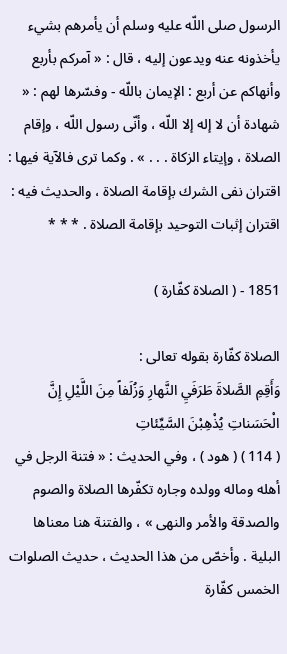الرسول صلى اللّه عليه وسلم أن يأمرهم بشيء يأخذونه عنه ويدعون إليه ، قال : « آمركم بأربع وأنهاكم عن أربع : الإيمان باللّه - وفسّرها لهم : « شهادة أن لا إله إلا اللّه ، وأنّى رسول اللّه ، وإقام الصلاة ، وإيتاء الزكاة . . . » . وكما ترى فالآية فيها : اقتران نفى الشرك بإقامة الصلاة ، والحديث فيه : اقتران إثبات التوحيد بإقامة الصلاة . * * *

1851 - ( الصلاة كفّارة )

الصلاة كفّارة بقوله تعالى :
وَأَقِمِ الصَّلاةَ طَرَفَيِ النَّهارِ وَزُلَفاً مِنَ اللَّيْلِ إِنَّ الْحَسَناتِ يُذْهِبْنَ السَّيِّئاتِ
( 114 ) ( هود ) ، وفي الحديث : « فتنة الرجل في أهله وماله وولده وجاره تكفّرها الصلاة والصوم والصدقة والأمر والنهى » ، والفتنة هنا معناها البلية . وأخصّ من هذا الحديث ، حديث الصلوات الخمس كفّارة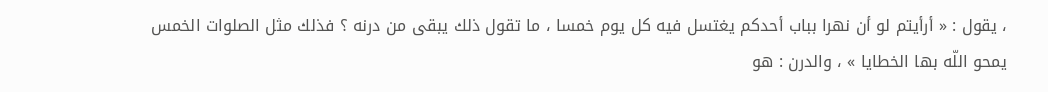، يقول : « أرأيتم لو أن نهرا بباب أحدكم يغتسل فيه كل يوم خمسا ، ما تقول ذلك يبقى من درنه ؟ فذلك مثل الصلوات الخمس يمحو اللّه بها الخطايا » ، والدرن : هو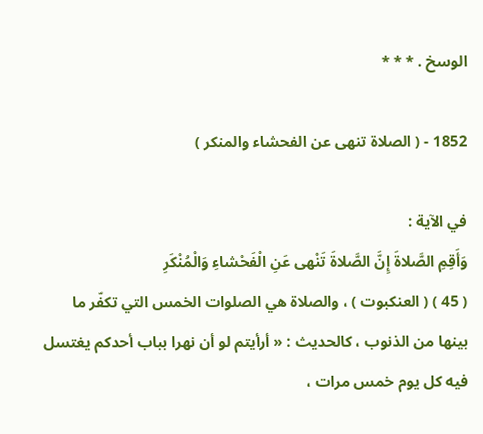الوسخ . * * *

1852 - ( الصلاة تنهى عن الفحشاء والمنكر )

في الآية :
وَأَقِمِ الصَّلاةَ إِنَّ الصَّلاةَ تَنْهى عَنِ الْفَحْشاءِ وَالْمُنْكَرِ
( 45 ) ( العنكبوت ) ، والصلاة هي الصلوات الخمس التي تكفّر ما بينها من الذنوب ، كالحديث : « أرأيتم لو أن نهرا بباب أحدكم يغتسل فيه كل يوم خمس مرات ،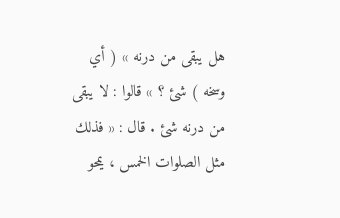هل يبقى من درنه » ( أي وسخه ) شئ ؟ » قالوا : لا يبقى من درنه شئ . قال : « فذلك مثل الصلوات الخمس ، يمحو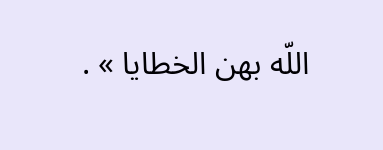اللّه بهن الخطايا » .